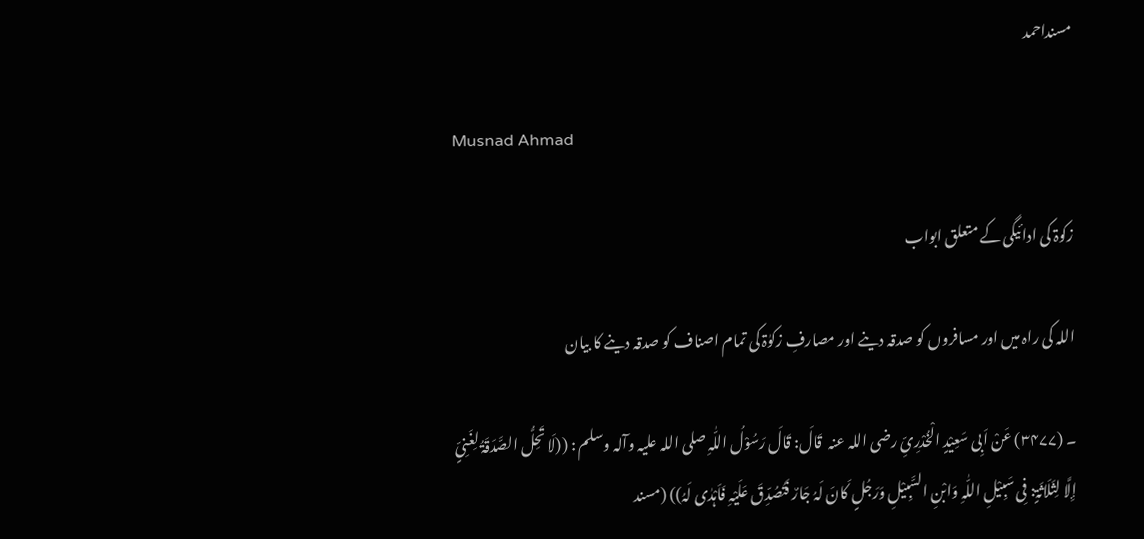مسنداحمد

Musnad Ahmad

زکوۃ کی ادائیگی کے متعلق ابواب

اللہ کی راہ میں اور مسافروں کو صدقہ دینے اور مصارفِ زکوٰۃ کی تمام اصناف کو صدقہ دینے کا بیان

۔ (۳۴۷۷) عَنْ اَبِی سَعِیْدٍ الْخُدْرِیِّ ‌رضی ‌اللہ ‌عنہ ‌ قَالَ: قَالَ رَسُوْلُ اللّٰہِ ‌صلی ‌اللہ ‌علیہ ‌وآلہ ‌وسلم : ((لَا تَحِلُّ الصَّدَقَۃُ لِغَنِیٍّ إِلَّا لِثَلَاثَۃٍ: فِی سَبِیْلِ اللّٰہِ وَابْنِ السَّبِیْلِ وَرَجُلٍ کَانَ لَہُ جَارٌ فَتُصُدِّقَ عَلَیْہِ فَاَہْدٰی لَہُ)) (مسند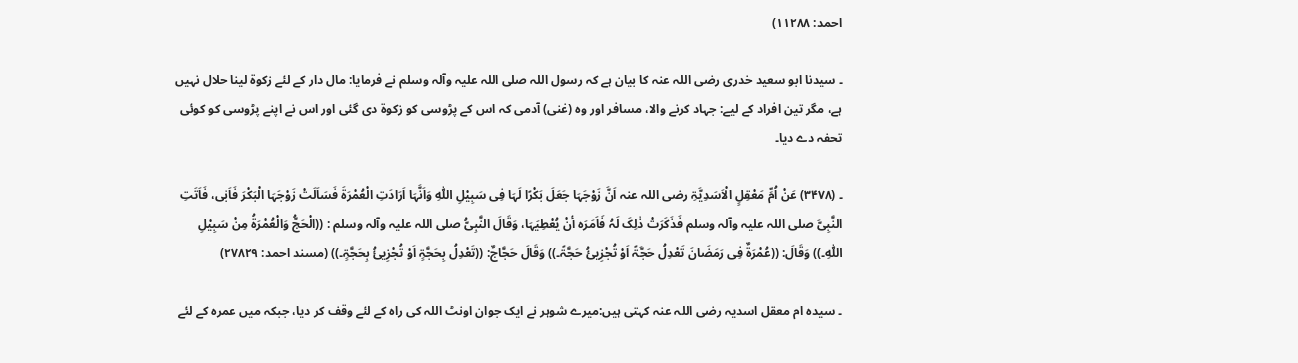احمد: ۱۱۲۸۸)

۔ سیدنا ابو سعید خدری ‌رضی ‌اللہ ‌عنہ کا بیان ہے کہ رسول اللہ ‌صلی ‌اللہ ‌علیہ ‌وآلہ ‌وسلم نے فرمایا: مال دار کے لئے زکوۃ لینا حلال نہیں ہے، مگر تین افراد کے لیے: جہاد کرنے والا، مسافر اور وہ (غنی) آدمی کہ اس کے پڑوسی کو زکوۃ دی گئی اور اس نے اپنے پڑوسی کو کوئی تحفہ دے دیا۔

۔ (۳۴۷۸) عَنْ اُمِّ مَعْقِلٍ الْاَسَدِیَّۃِ ‌رضی ‌اللہ ‌عنہ ‌اَنَّ زَوْجَہَا جَعَلَ بَکْرًا لَہَا فِی سَبِیْلِ اللّٰہِ وَاَنَّہَا اَرَادَتِ الْعُمْرَۃَ فَسَاَلَتْ زَوْجَہَا الْبَکْرَ فَاَبٰی، فَاَتَتِ النَّبِیَّ ‌صلی ‌اللہ ‌علیہ ‌وآلہ ‌وسلم فَذَکَرَتْ ذٰلِکَ لَہُ فَاَمَرَہ أنْ یُعْطِیَہَا، وَقَالَ النَّبِیُّ ‌صلی ‌اللہ ‌علیہ ‌وآلہ ‌وسلم : ((الْحَجُّ وَالْعُمْرَۃُ مِنْ سَبِیْلِ اللّٰہِ۔)) وَقَالَ: ((عُمْرَۃٌ فِی رَمَضَانَ تَعْدِلُ حَجَّۃً اَوْ تُجْزِیئُ حَجَّۃً۔)) وَقَالَ حَجَّاجٌ: ((تَعْدِلُ بِحَجَّۃٍ اَوْ تُجْزِیئُ بِحَجَّۃٍ۔)) (مسند احمد: ۲۷۸۲۹)

۔ سیدہ ام معقل اسدیہ ‌رضی ‌اللہ ‌عنہ کہتی ہیں:میرے شوہر نے ایک جوان اونٹ اللہ کی راہ کے لئے وقف کر دیا، جبکہ میں عمرہ کے لئے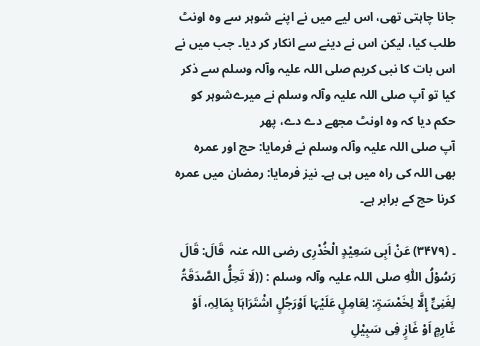جانا چاہتی تھی، اس لیے میں نے اپنے شوہر سے وہ اونٹ طلب کیا، لیکن اس نے دینے سے انکار کر دیا۔ جب میں نے اس بات کا نبی کریم ‌صلی ‌اللہ ‌علیہ ‌وآلہ ‌وسلم سے ذکر کیا تو آپ ‌صلی ‌اللہ ‌علیہ ‌وآلہ ‌وسلم نے میرےشوہر کو حکم دیا کہ وہ اونٹ مجھے دے دے، پھر آپ ‌صلی ‌اللہ ‌علیہ ‌وآلہ ‌وسلم نے فرمایا: حج اور عمرہ بھی اللہ کی راہ میں ہی ہے۔ نیز فرمایا: رمضان میں عمرہ کرنا حج کے برابر ہے۔

۔ (۳۴۷۹) عَنْ اَبِی سَعِیْدٍ الْخُدْرِی ‌رضی ‌اللہ ‌عنہ ‌ قَالَ: قَالَ رَسُوْلُ اللّٰہِ ‌صلی ‌اللہ ‌علیہ ‌وآلہ ‌وسلم : ((لَا تَحِلُّ الصَّدَقَۃُ لِغَنِیٍّ إِلَّا لِخَمْسَۃٍ: لِعَامِلٍ عَلَیْہَا اَوْرَجُلٍ اشْتَرَاہَا بِمَالِہِ، اَوْ غَارِمٍ اَوْ غَازٍ فِی سَبِیْلِ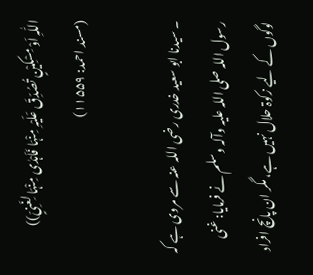اللّٰہِ اَوْ مِسْکِیْنٍ تُصُدِّقَ عَلَیْہِ مِنْہَا فَاَہْدٰی مِنْہَا لِغَنِیٍّ)) (مسند احمد: ۱۱۵۵۹)

۔ سیدنا ابو سعید خدری ‌رضی ‌اللہ ‌عنہ سے مروی ہے کہ رسول اللہ ‌صلی ‌اللہ ‌علیہ ‌وآلہ ‌وسلم نے فرمایا: غنی لوگوں کے لیے زکوۃ حلال نہیں ہے، مگر ان پانچ افراد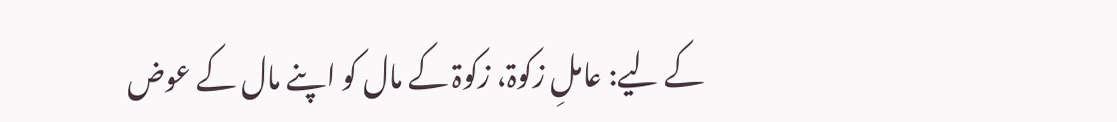کے لیے: عاملِ زکوۃ، زکوۃ کے مال کو اپنے مال کے عوض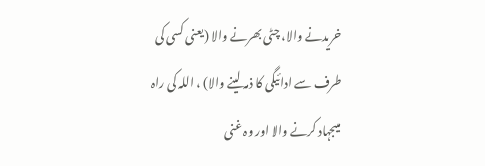خریدنے والا، چٹی بھرنے والا (یعنی کسی کی طرف سے ادائیگی کا ذمہ لینے والا) ، اللہ کی راہ میںجہاد کرنے والا اور وہ غنی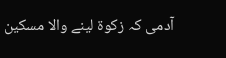آدمی کہ زکوۃ لینے والا مسکین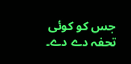جس کو کوئی تحفہ دے دے۔